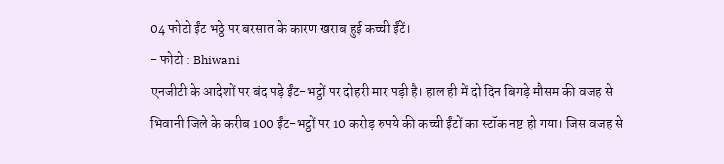04 फोटो ईंट भठ्ठे पर बरसात के कारण खराब हुई कच्ची ईंटें।
- फोटो : Bhiwani
एनजीटी के आदेशों पर बंद पड़े ईंट-भट्ठों पर दोहरी मार पड़ी है। हाल ही में दो दिन बिगड़े मौसम की वजह से भिवानी जिले के करीब 100 ईंट-भट्ठों पर 10 करोड़ रुपये की कच्ची ईंटों का स्टॉक नष्ट हो गया। जिस वजह से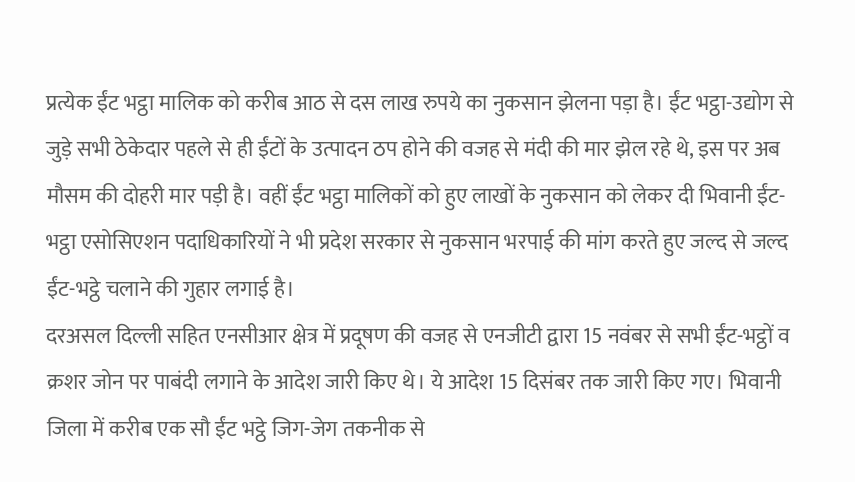प्रत्येक ईंट भट्ठा मालिक को करीब आठ से दस लाख रुपये का नुकसान झेलना पड़ा है। ईंट भट्ठा-उद्योग से जुड़े सभी ठेकेदार पहले से ही ईंटों के उत्पादन ठप होने की वजह से मंदी की मार झेल रहे थे, इस पर अब मौसम की दोहरी मार पड़ी है। वहीं ईंट भट्ठा मालिकों को हुए लाखों के नुकसान को लेकर दी भिवानी ईंट-भट्ठा एसोसिएशन पदाधिकारियों ने भी प्रदेश सरकार से नुकसान भरपाई की मांग करते हुए जल्द से जल्द ईंट-भट्ठे चलाने की गुहार लगाई है।
दरअसल दिल्ली सहित एनसीआर क्षेत्र में प्रदूषण की वजह से एनजीटी द्वारा 15 नवंबर से सभी ईंट-भट्ठों व क्रशर जोन पर पाबंदी लगाने के आदेश जारी किए थे। ये आदेश 15 दिसंबर तक जारी किए गए। भिवानी जिला में करीब एक सौ ईंट भट्ठे जिग-जेग तकनीक से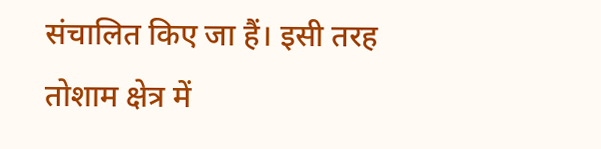संचालित किए जा हैं। इसी तरह तोशाम क्षेत्र में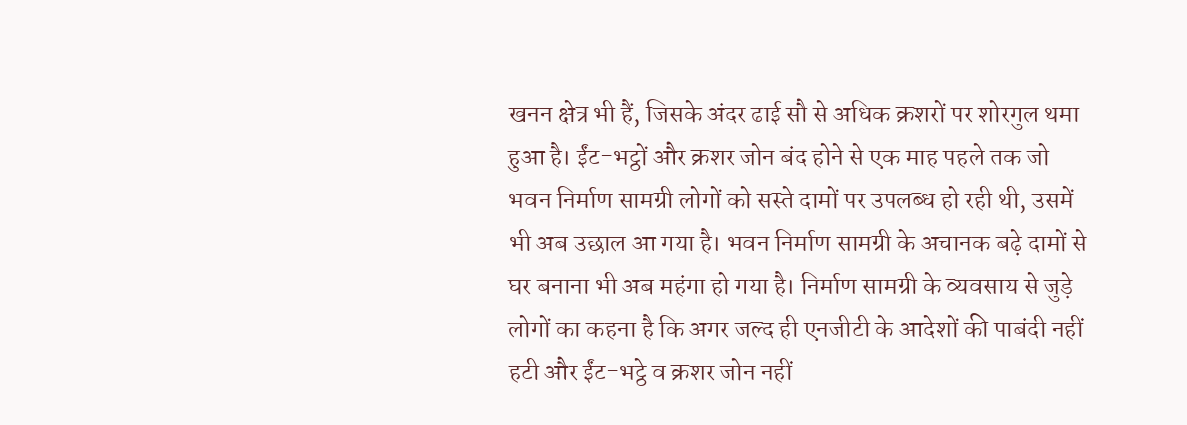खनन क्षेत्र भी हैं, जिसके अंदर ढाई सौ से अधिक क्रशरों पर शोरगुल थमा हुआ है। ईंट-भट्ठों और क्रशर जोन बंद होने से एक माह पहले तक जो भवन निर्माण सामग्री लोगों को सस्ते दामों पर उपलब्ध हो रही थी, उसमें भी अब उछाल आ गया है। भवन निर्माण सामग्री के अचानक बढ़े दामों से घर बनाना भी अब महंगा हो गया है। निर्माण सामग्री के व्यवसाय से जुड़े लोगों का कहना है कि अगर जल्द ही एनजीटी के आदेशों की पाबंदी नहीं हटी और ईंट-भट्ठे व क्रशर जोन नहीं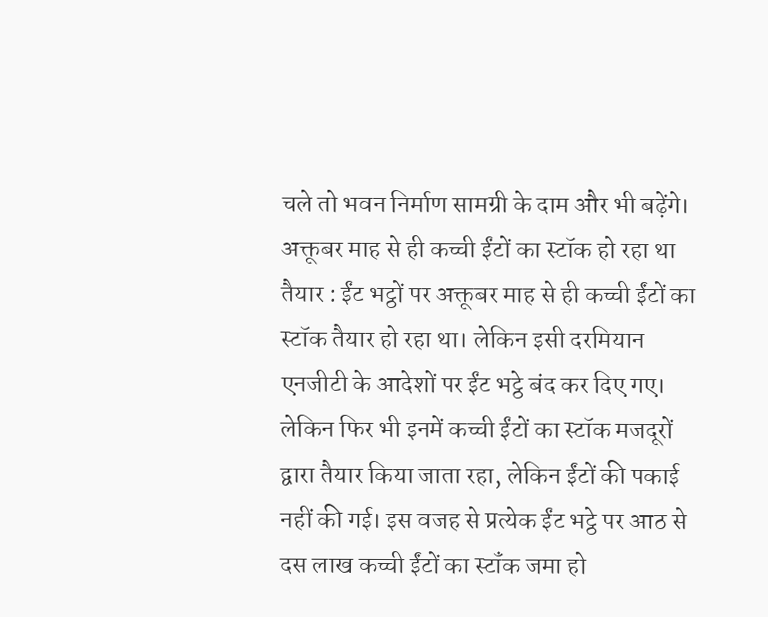चले तो भवन निर्माण सामग्री के दाम और भी बढ़ेंगे।
अक्तूबर माह से ही कच्ची ईंटों का स्टॉक हो रहा था तैयार : ईंट भट्ठों पर अक्तूबर माह से ही कच्ची ईंटों का स्टॉक तैयार हो रहा था। लेकिन इसी दरमियान एनजीटी के आदेशों पर ईंट भट्ठे बंद कर दिए गए। लेकिन फिर भी इनमें कच्ची ईंटों का स्टॉक मजदूरों द्वारा तैयार किया जाता रहा, लेकिन ईंटों की पकाई नहीं की गई। इस वजह से प्रत्येक ईंट भट्ठे पर आठ से दस लाख कच्ची ईंटों का स्टॉंक जमा हो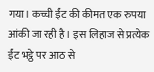गया। कच्ची ईंट की कीमत एक रुपया आंकी जा रही है। इस लिहाज से प्रत्येक ईंट भट्ठे पर आठ से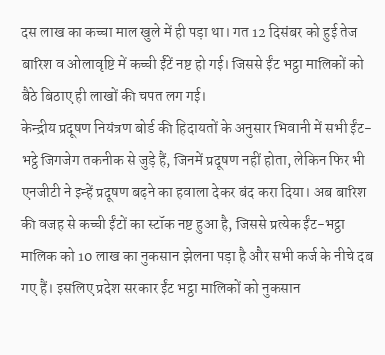दस लाख का कच्चा माल खुले में ही पड़ा था। गत 12 दिसंबर को हुई तेज बारिश व ओलावृष्टि में कच्ची ईंटें नष्ट हो गई। जिससे ईंट भट्ठा मालिकों को बैठे बिठाए ही लाखों की चपत लग गई।
केन्द्रीय प्रदूषण नियंत्रण बोर्ड की हिदायतों के अनुसार भिवानी में सभी ईंट-भट्ठे जिगजेग तकनीक से जुड़े हैं, जिनमें प्रदूषण नहीं होता, लेकिन फिर भी एनजीटी ने इन्हें प्रदूषण बढ़ने का हवाला देकर बंद करा दिया। अब बारिश की वजह से कच्ची ईंटों का स्टॉक नष्ट हुआ है, जिससे प्रत्येक ईंट-भट्ठा मालिक को 10 लाख का नुकसान झेलना पड़ा है और सभी कर्ज के नीचे दब गए हैं। इसलिए प्रदेश सरकार ईंट भट्ठा मालिकों को नुकसान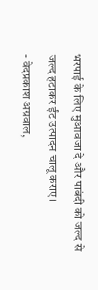भरपाई के लिए मुआवजा दे और पाबंदी को जल्द से जल्द हटाकर ईंट उत्पादन चालू कराए।
- वेदप्रकाश अग्रवाल,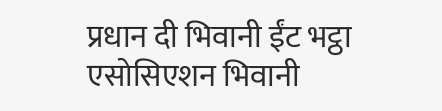प्रधान दी भिवानी ईंट भट्ठा एसोसिएशन भिवानी